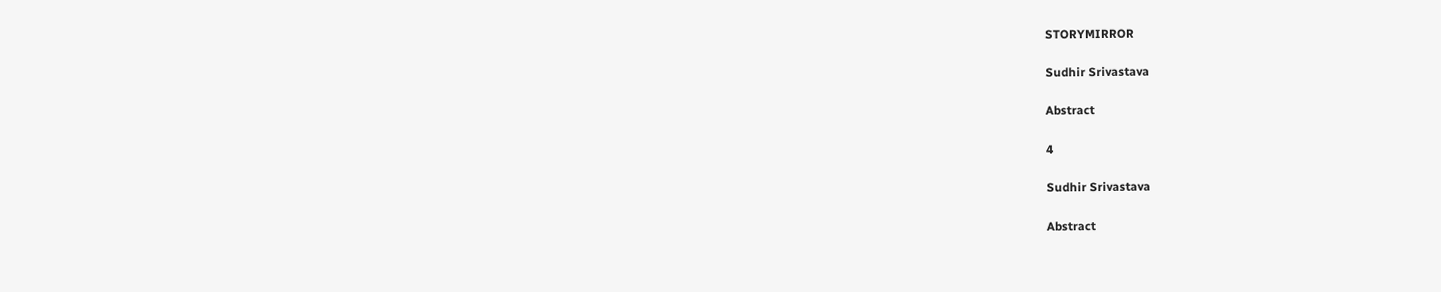STORYMIRROR

Sudhir Srivastava

Abstract

4

Sudhir Srivastava

Abstract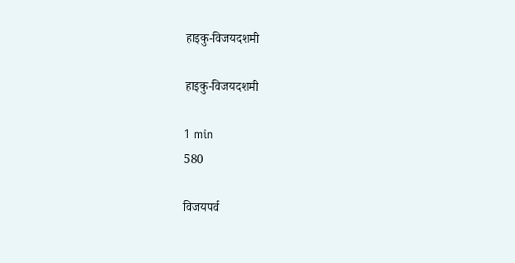हाइकु-विजयदशमी

हाइकु-विजयदशमी

1 min
580

विजयपर्व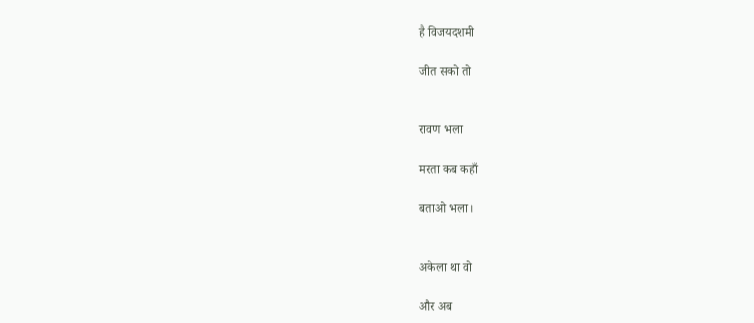है विजयदशमी

जीत सको तो


रावण भला

मरता कब कहाँ

बताओ भला।


अकेला था वो

और अब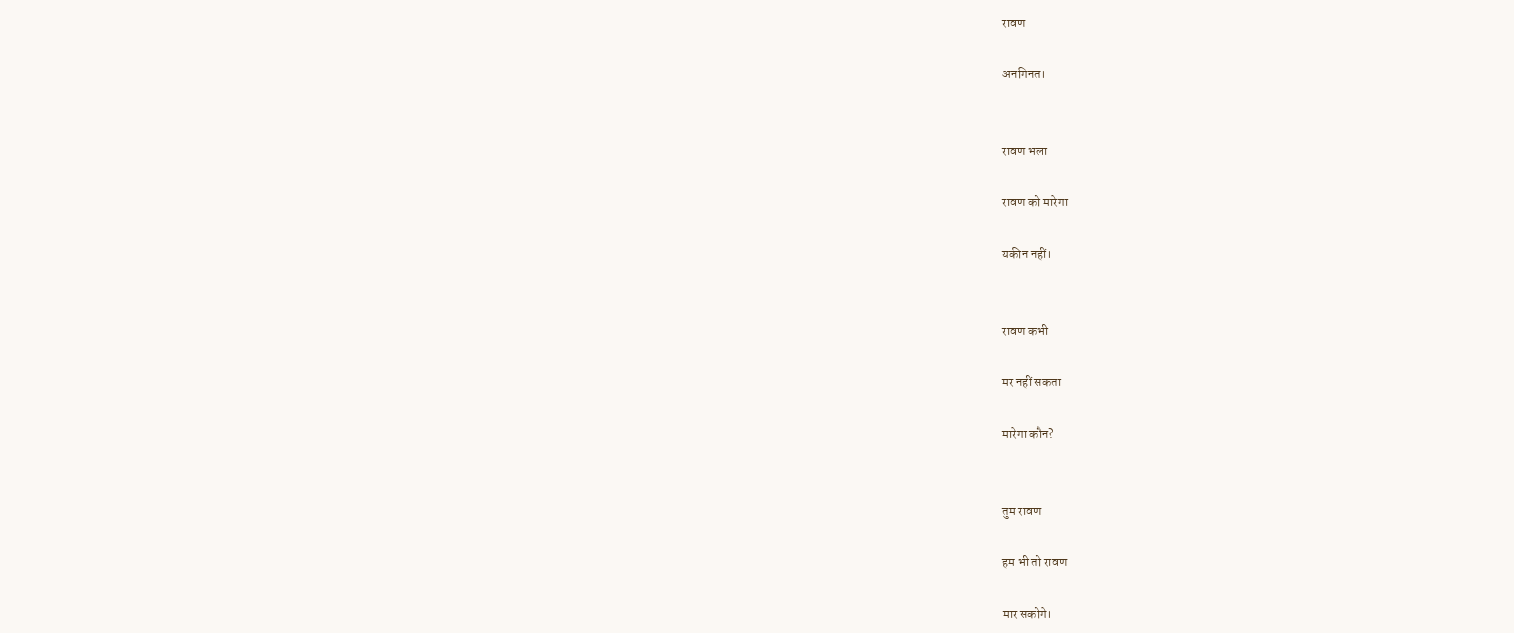रावण

अनगिनत।


रावण भला

रावण को मारेगा

यकीन नहीं।


रावण कभी

मर नहीं सकता

मारेगा कौन?


तुम रावण

हम भी तो रावण

मार सकोगे।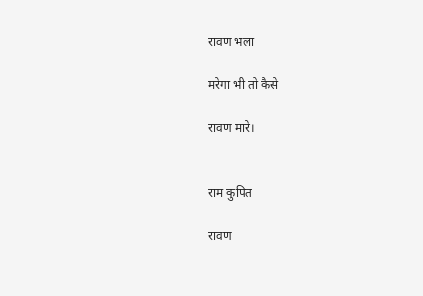रावण भला

मरेगा भी तो कैसे

रावण मारे।


राम कुपित

रावण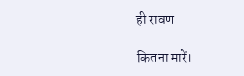ही रावण

कितना मारें।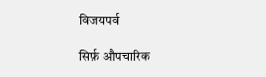विजयपर्व

सिर्फ़ औपचारिक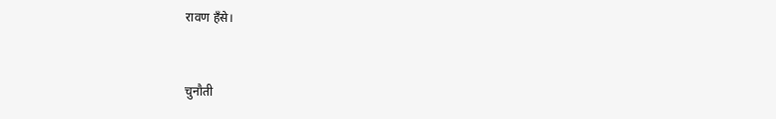रावण हँसे।


चुनौती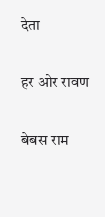देता

हर ओर रावण

बेबस राम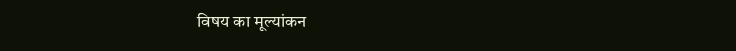विषय का मूल्यांकन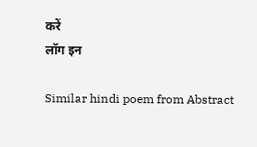करें
लॉग इन

Similar hindi poem from Abstract